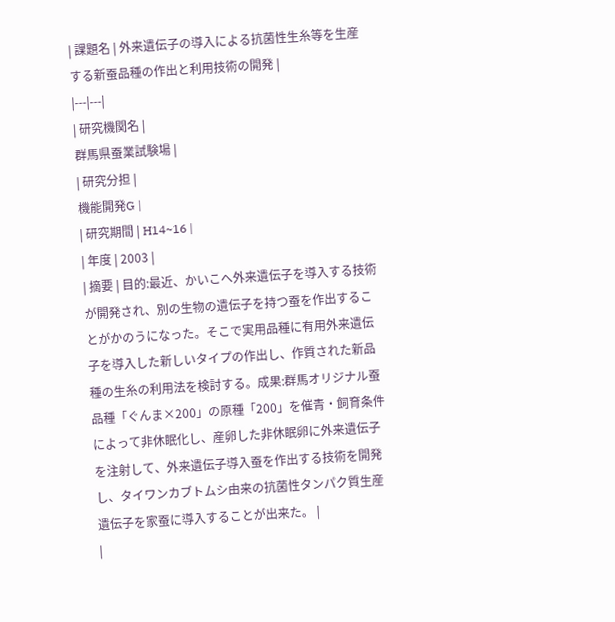| 課題名 | 外来遺伝子の導入による抗菌性生糸等を生産する新蚕品種の作出と利用技術の開発 |
|---|---|
| 研究機関名 |
群馬県蚕業試験場 |
| 研究分担 |
機能開発G |
| 研究期間 | H14~16 |
| 年度 | 2003 |
| 摘要 | 目的:最近、かいこへ外来遺伝子を導入する技術が開発され、別の生物の遺伝子を持つ蚕を作出することがかのうになった。そこで実用品種に有用外来遺伝子を導入した新しいタイプの作出し、作質された新品種の生糸の利用法を検討する。成果:群馬オリジナル蚕品種「ぐんま×200」の原種「200」を催青・飼育条件によって非休眠化し、産卵した非休眠卵に外来遺伝子を注射して、外来遺伝子導入蚕を作出する技術を開発し、タイワンカブトムシ由来の抗菌性タンパク質生産遺伝子を家蚕に導入することが出来た。 |
|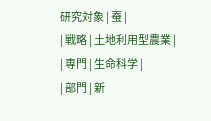研究対象 | 蚕 |
| 戦略 | 土地利用型農業 |
| 専門 | 生命科学 |
| 部門 | 新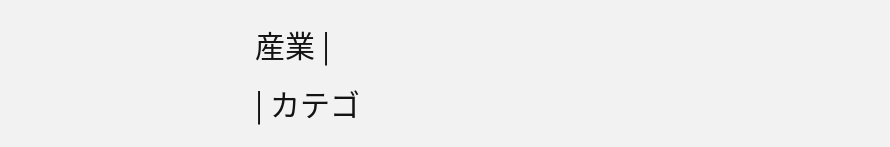産業 |
| カテゴ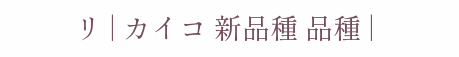リ | カイコ 新品種 品種 |